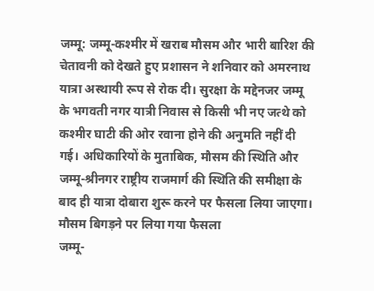जम्मू: जम्मू-कश्मीर में खराब मौसम और भारी बारिश की चेतावनी को देखते हुए प्रशासन ने शनिवार को अमरनाथ यात्रा अस्थायी रूप से रोक दी। सुरक्षा के मद्देनजर जम्मू के भगवती नगर यात्री निवास से किसी भी नए जत्थे को कश्मीर घाटी की ओर रवाना होने की अनुमति नहीं दी गई। अधिकारियों के मुताबिक, मौसम की स्थिति और जम्मू-श्रीनगर राष्ट्रीय राजमार्ग की स्थिति की समीक्षा के बाद ही यात्रा दोबारा शुरू करने पर फैसला लिया जाएगा।
मौसम बिगड़ने पर लिया गया फैसला
जम्मू-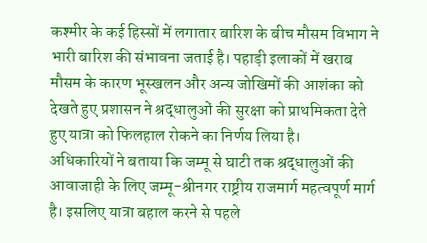कश्मीर के कई हिस्सों में लगातार बारिश के बीच मौसम विभाग ने भारी बारिश की संभावना जताई है। पहाड़ी इलाकों में खराब मौसम के कारण भूस्खलन और अन्य जोखिमों की आशंका को देखते हुए प्रशासन ने श्रद्धालुओं की सुरक्षा को प्राथमिकता देते हुए यात्रा को फिलहाल रोकने का निर्णय लिया है।
अधिकारियों ने बताया कि जम्मू से घाटी तक श्रद्धालुओं की आवाजाही के लिए जम्मू-श्रीनगर राष्ट्रीय राजमार्ग महत्वपूर्ण मार्ग है। इसलिए यात्रा बहाल करने से पहले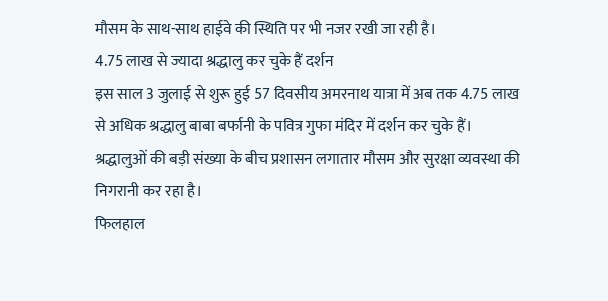मौसम के साथ-साथ हाईवे की स्थिति पर भी नजर रखी जा रही है।
4.75 लाख से ज्यादा श्रद्धालु कर चुके हैं दर्शन
इस साल 3 जुलाई से शुरू हुई 57 दिवसीय अमरनाथ यात्रा में अब तक 4.75 लाख से अधिक श्रद्धालु बाबा बर्फानी के पवित्र गुफा मंदिर में दर्शन कर चुके हैं। श्रद्धालुओं की बड़ी संख्या के बीच प्रशासन लगातार मौसम और सुरक्षा व्यवस्था की निगरानी कर रहा है।
फिलहाल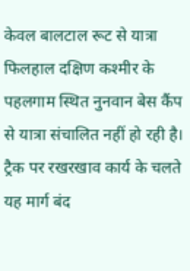केवल बालटाल रूट से यात्रा
फिलहाल दक्षिण कश्मीर के पहलगाम स्थित नुनवान बेस कैंप से यात्रा संचालित नहीं हो रही है। ट्रैक पर रखरखाव कार्य के चलते यह मार्ग बंद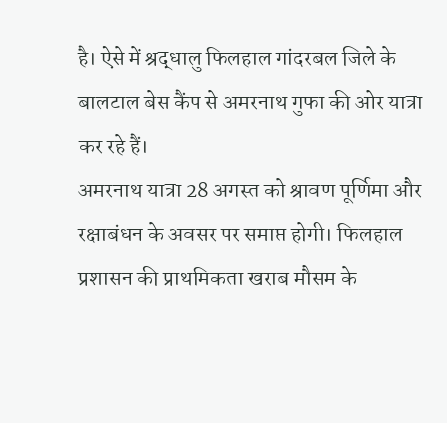है। ऐसे में श्रद्धालु फिलहाल गांदरबल जिले के बालटाल बेस कैंप से अमरनाथ गुफा की ओर यात्रा कर रहे हैं।
अमरनाथ यात्रा 28 अगस्त को श्रावण पूर्णिमा और रक्षाबंधन के अवसर पर समाप्त होगी। फिलहाल प्रशासन की प्राथमिकता खराब मौसम के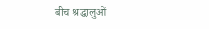बीच श्रद्धालुओं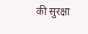की सुरक्षा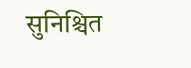सुनिश्चित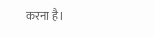करना है।